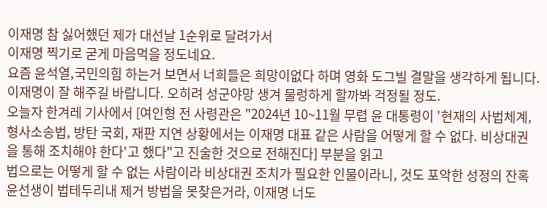이재명 참 싫어했던 제가 대선날 1순위로 달려가서
이재명 찍기로 굳게 마음먹을 정도네요.
요즘 윤석열,국민의힘 하는거 보면서 너희들은 희망이없다 하며 영화 도그빌 결말을 생각하게 됩니다. 이재명이 잘 해주길 바랍니다. 오히려 성군야망 생겨 물렁하게 할까봐 걱정될 정도.
오늘자 한겨레 기사에서 [여인형 전 사령관은 "2024년 10~11월 무렵 윤 대통령이 '현재의 사법체계, 형사소송법, 방탄 국회, 재판 지연 상황에서는 이재명 대표 같은 사람을 어떻게 할 수 없다. 비상대권을 통해 조치해야 한다'고 했다"고 진술한 것으로 전해진다] 부분을 읽고
법으로는 어떻게 할 수 없는 사람이라 비상대권 조치가 필요한 인물이라니, 것도 포악한 성정의 잔혹윤선생이 법테두리내 제거 방법을 못찾은거라, 이재명 너도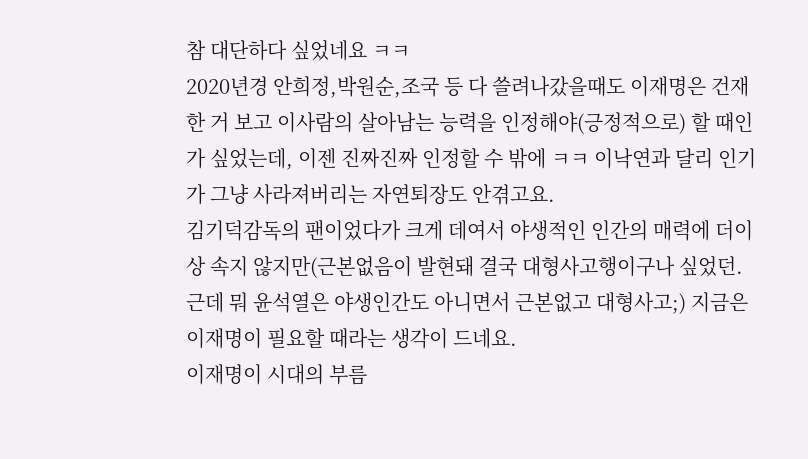참 대단하다 싶었네요 ㅋㅋ
2020년경 안희정,박원순,조국 등 다 쓸려나갔을때도 이재명은 건재한 거 보고 이사람의 살아남는 능력을 인정해야(긍정적으로) 할 때인가 싶었는데, 이젠 진짜진짜 인정할 수 밖에 ㅋㅋ 이낙연과 달리 인기가 그냥 사라져버리는 자연퇴장도 안겪고요.
김기덕감독의 팬이었다가 크게 데여서 야생적인 인간의 매력에 더이상 속지 않지만(근본없음이 발현돼 결국 대형사고행이구나 싶었던. 근데 뭐 윤석열은 야생인간도 아니면서 근본없고 대형사고;) 지금은 이재명이 필요할 때라는 생각이 드네요.
이재명이 시대의 부름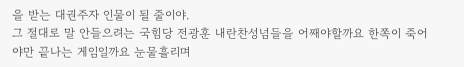을 받는 대권주자 인물이 될 줄이야.
그 절대로 말 안들으려는 국힘당 전광훈 내란찬성넘들을 어째야할까요 한쪽이 죽어야만 끝나는 게임일까요 눈물흘리며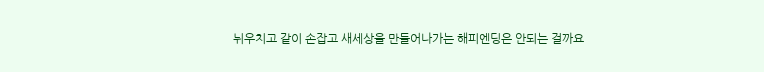뉘우치고 같이 손잡고 새세상을 만들어나가는 해피엔딩은 안되는 걸까요